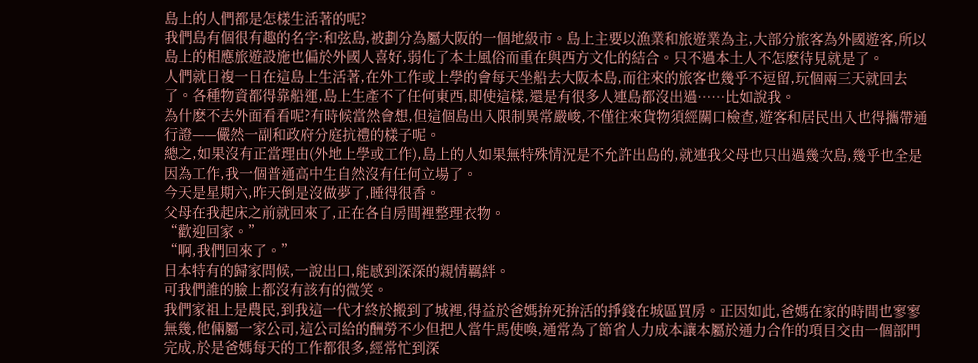島上的人們都是怎樣生活著的呢?
我們島有個很有趣的名字:和弦島,被劃分為屬大阪的一個地級市。島上主要以漁業和旅遊業為主,大部分旅客為外國遊客,所以島上的相應旅遊設施也偏於外國人喜好,弱化了本土風俗而重在與西方文化的結合。只不過本土人不怎麽待見就是了。
人們就日複一日在這島上生活著,在外工作或上學的會每天坐船去大阪本島,而往來的旅客也幾乎不逗留,玩個兩三天就回去了。各種物資都得靠船運,島上生產不了任何東西,即使這樣,還是有很多人連島都沒出過……比如說我。
為什麽不去外面看看呢?有時候當然會想,但這個島出入限制異常嚴峻,不僅往來貨物須經關口檢查,遊客和居民出入也得攜帶通行證——儼然一副和政府分庭抗禮的樣子呢。
總之,如果沒有正當理由(外地上學或工作),島上的人如果無特殊情況是不允許出島的,就連我父母也只出過幾次島,幾乎也全是因為工作,我一個普通高中生自然沒有任何立場了。
今天是星期六,昨天倒是沒做夢了,睡得很香。
父母在我起床之前就回來了,正在各自房間裡整理衣物。
“歡迎回家。”
“啊,我們回來了。”
日本特有的歸家問候,一說出口,能感到深深的親情羈絆。
可我們誰的臉上都沒有該有的微笑。
我們家祖上是農民,到我這一代才終於搬到了城裡,得益於爸媽拚死拚活的掙錢在城區買房。正因如此,爸媽在家的時間也寥寥無幾,他倆屬一家公司,這公司給的酬勞不少但把人當牛馬使喚,通常為了節省人力成本讓本屬於通力合作的項目交由一個部門完成,於是爸媽每天的工作都很多,經常忙到深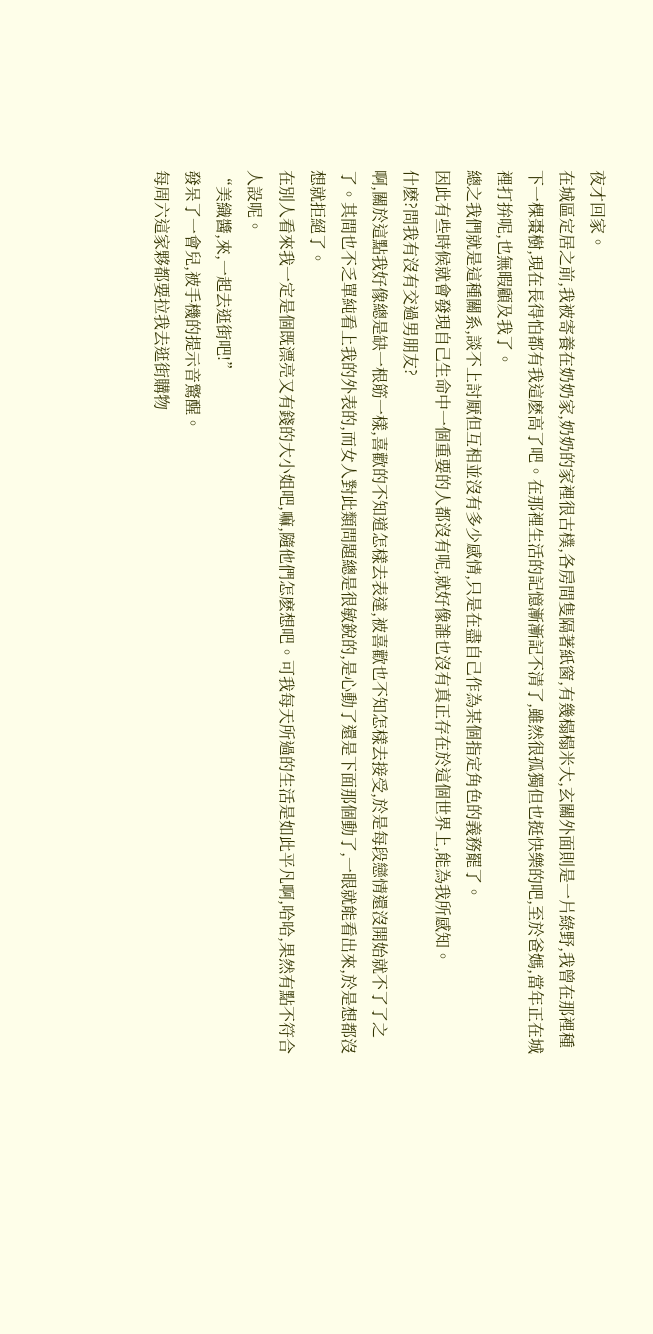夜才回家。
在城區定居之前,我被寄養在奶奶家,奶奶的家裡很古樸,各房間隻隔著紙窗,有幾榻榻米大,玄關外面則是一片綠野,我曾在那裡種下一棵棗樹,現在長得怕都有我這麽高了吧。在那裡生活的記憶漸漸記不清了,雖然很孤獨但也挺快樂的吧,至於爸媽,當年正在城裡打拚呢,也無暇顧及我了。
總之我們就是這種關系,談不上討厭但互相並沒有多少感情,只是在盡自己作為某個指定角色的義務罷了。
因此有些時候就會發現自己生命中一個重要的人都沒有呢,就好像誰也沒有真正存在於這個世界上,能為我所感知。
什麽?問我有沒有交過男朋友?
啊,關於這點我好像總是缺一根筋一樣,喜歡的不知道怎樣去表達,被喜歡也不知怎樣去接受,於是每段戀情還沒開始就不了了之了。其間也不乏單純看上我的外表的,而女人對此類問題總是很敏銳的,是心動了還是下面那個動了,一眼就能看出來,於是想都沒想就拒絕了。
在別人看來我一定是個既漂亮又有錢的大小姐吧,嘛,隨他們怎麽想吧。可我每天所過的生活是如此平凡啊,哈哈,果然有點不符合人設呢。
“美織醬,來,一起去逛街吧!”
發呆了一會兒,被手機的提示音驚醒。
每周六這家夥都要拉我去逛街購物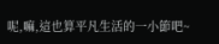呢,嘛,這也算平凡生活的一小節吧~